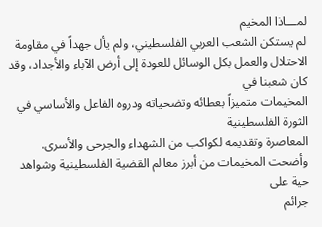لمـــاذا المخيم
لم يستكن الشعب العربي الفلسطيني، ولم يأل جهداً في مقاومة
الاحتلال والعمل بكل الوسائل للعودة إلى أرض الآباء والأجداد، وقد كان شعبنا في
المخيمات متميزاً بعطائه وتضحياته ودروه الفاعل والأساسي في الثورة الفلسطينية
المعاصرة وتقديمه لكواكب من الشهداء والجرحى والأسرى.
وأضحت المخيمات من أبرز معالم القضية الفلسطينية وشواهد حية على
جرائم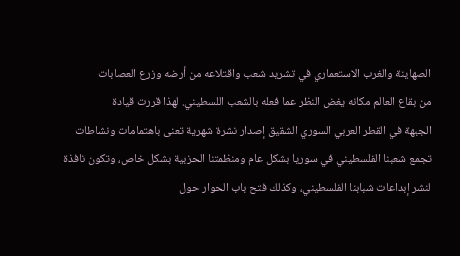الصهاينة والغرب الاستعماري في تشريد شعب واقتلاعه من أرضه وزرع العصابات
من بقاع العالم مكانه يغض النظر عما فعله بالشعب اللسطيني. لهذا قررت قيادة
الجبهة في القطر العربي السوري الشقيق إصدار نشرة شهرية تعنى باهتمامات ونشاطات
تجمع شعبنا الفلسطيني في سوريا بشكل عام ومنظمتنا الحزبية بشكل خاص، وتكون نافذة
لنشر إبداعات شبابنا الفلسطيني، وكذلك فتح باب الحوار حول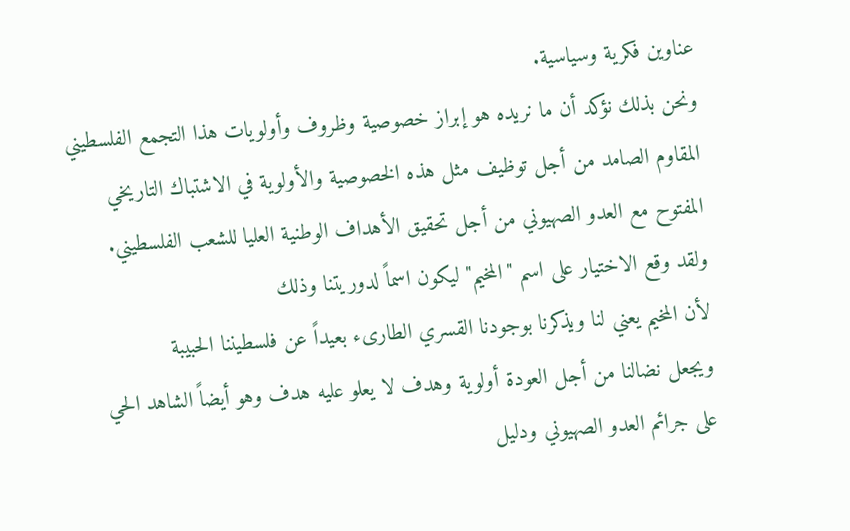عناوين فكرية وسياسية.
ونحن بذلك نؤكد أن ما نريده هو إبراز خصوصية وظروف وأولويات هذا التجمع الفلسطيني
المقاوم الصامد من أجل توظيف مثل هذه الخصوصية والأولوية في الاشتباك التاريخي
المفتوح مع العدو الصهيوني من أجل تحقيق الأهداف الوطنية العليا للشعب الفلسطيني.
ولقد وقع الاختيار على اسم "المخيم" ليكون اسماً لدوريتنا وذلك
لأن المخيم يعني لنا ويذكرنا بوجودنا القسري الطارىء بعيداً عن فلسطيننا الحبيبة
ويجعل نضالنا من أجل العودة أولوية وهدف لا يعلو عليه هدف وهو أيضاً الشاهد الحي
على جرائم العدو الصهيوني ودليل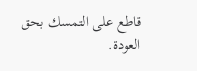قاطع على التمسك بحق العودة.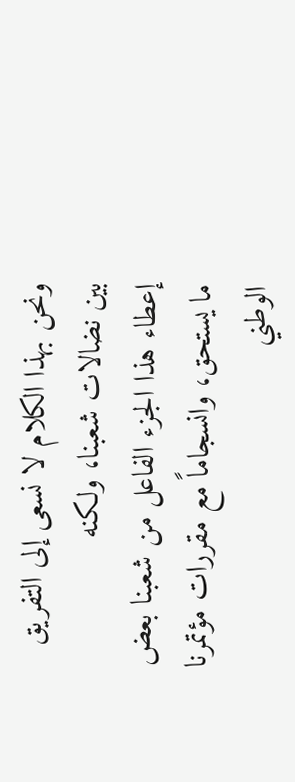ونحن بهذا الكلام لا نسعى إلى التفريق بين نضالات شعبنا، ولكنه
إعطاء هذا الجزء الفاعل من شعبنا بعض ما يستحق، وانسجاماً مع مقررات مؤتمرنا
الوطني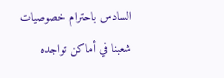السادس باحترام خصوصيات شعبنا في أماكن تواجده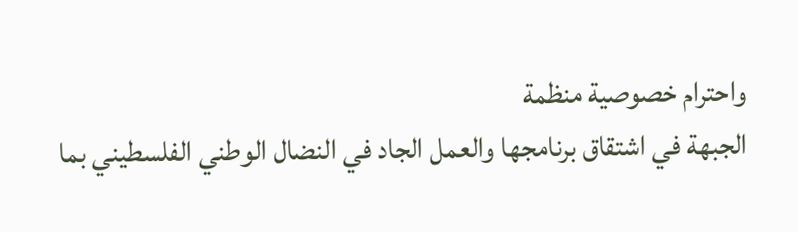واحترام خصوصية منظمة
الجبهة في اشتقاق برنامجها والعمل الجاد في النضال الوطني الفلسطيني بما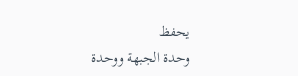يحفظ
وحدة الجبهة ووحدة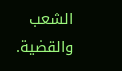الشعب والقضية.